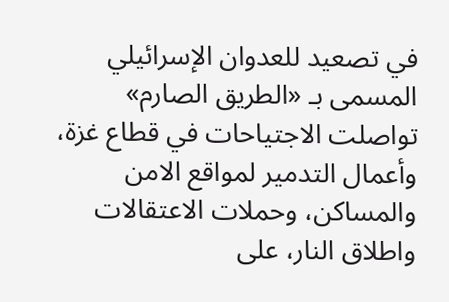في تصعيد للعدوان الإسرائيلي المسمى بـ «الطريق الصارم» تواصلت الاجتياحات في قطاع غزة، وأعمال التدمير لمواقع الامن والمساكن، وحملات الاعتقالات واطلاق النار، على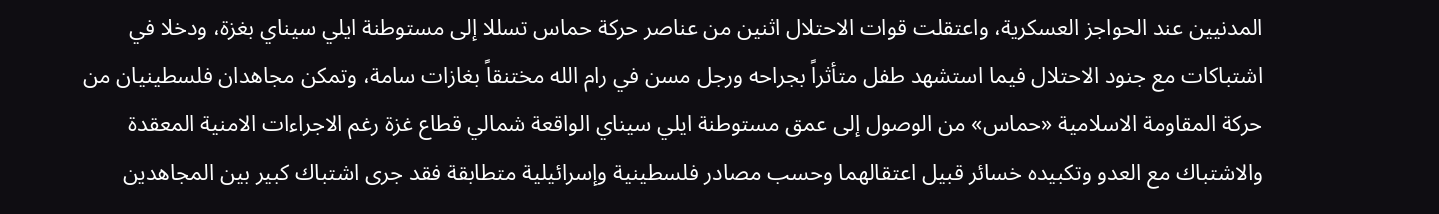المدنيين عند الحواجز العسكرية، واعتقلت قوات الاحتلال اثنين من عناصر حركة حماس تسللا إلى مستوطنة ايلي سيناي بغزة، ودخلا في اشتباكات مع جنود الاحتلال فيما استشهد طفل متأثراً بجراحه ورجل مسن في رام الله مختنقاً بغازات سامة، وتمكن مجاهدان فلسطينيان من حركة المقاومة الاسلامية «حماس» من الوصول إلى عمق مستوطنة ايلي سيناي الواقعة شمالي قطاع غزة رغم الاجراءات الامنية المعقدة والاشتباك مع العدو وتكبيده خسائر قبيل اعتقالهما وحسب مصادر فلسطينية وإسرائيلية متطابقة فقد جرى اشتباك كبير بين المجاهدين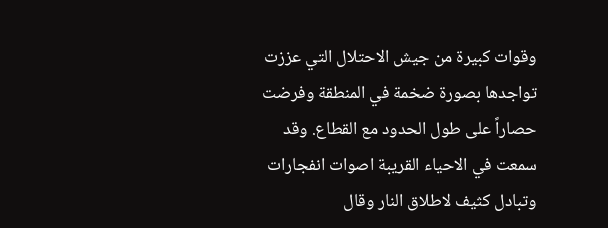وقوات كبيرة من جيش الاحتلال التي عززت تواجدها بصورة ضخمة في المنطقة وفرضت حصاراً على طول الحدود مع القطاع. وقد سمعت في الاحياء القريبة اصوات انفجارات وتبادل كثيف لاطلاق النار وقال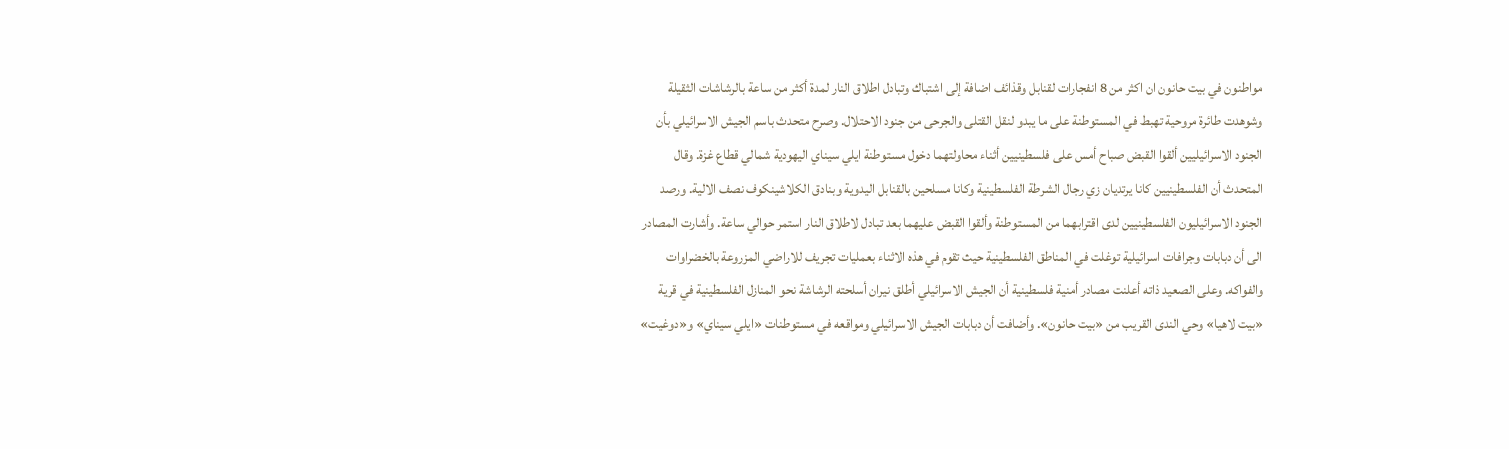مواطنون في بيت حانون ان اكثر من 8 انفجارات لقنابل وقذائف اضافة إلى اشتباك وتبادل اطلاق النار لمدة أكثر من ساعة بالرشاشات الثقيلة وشوهدت طائرة مروحية تهبط في المستوطنة على ما يبدو لنقل القتلى والجرحى من جنود الاحتلال. وصرح متحدث باسم الجيش الاسرائيلي بأن الجنود الاسرائيليين ألقوا القبض صباح أمس على فلسطينيين أثناء محاولتهما دخول مستوطنة ايلي سيناي اليهودية شمالي قطاع غزة. وقال المتحدث أن الفلسطينيين كانا يرتديان زي رجال الشرطة الفلسطينية وكانا مسلحين بالقنابل اليدوية وبنادق الكلاشينكوف نصف الالية. ورصد الجنود الاسرائيليون الفلسطينيين لدى اقترابهما من المستوطنة وألقوا القبض عليهما بعد تبادل لاطلاق النار استمر حوالي ساعة. وأشارت المصادر الى أن دبابات وجرافات اسرائيلية توغلت في المناطق الفلسطينية حيث تقوم في هذه الاثناء بعمليات تجريف للاراضي المزروعة بالخضراوات والفواكه. وعلى الصعيد ذاته أعلنت مصادر أمنية فلسطينية أن الجيش الاسرائيلي أطلق نيران أسلحته الرشاشة نحو المنازل الفلسطينية في قرية «بيت لاهيا» وحي الندى القريب من «بيت حانون». وأضافت أن دبابات الجيش الاسرائيلي ومواقعه في مستوطنات «ايلي سيناي» و«دوغيت»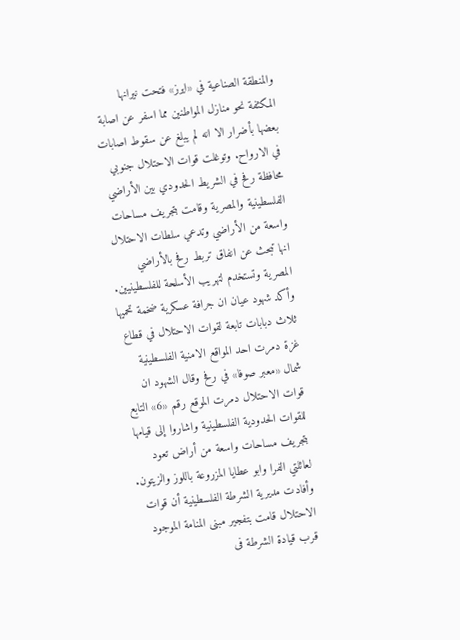والمنطقة الصناعية في «ايرز» فتحت نيرانها المكثفة نحو منازل المواطنين مما اسفر عن اصابة بعضها بأضرار الا انه لم يبلغ عن سقوط اصابات في الارواح. وتوغلت قوات الاحتلال جنوبي محافظة رفح في الشريط الحدودي بين الأراضي الفلسطينية والمصرية وقامت بتجريف مساحات واسعة من الأراضي وتدعي سلطات الاحتلال انها تبحث عن انفاق تربط رفح بالأراضي المصرية وتستخدم لتهريب الأسلحة للفلسطينيين. وأكد شهود عيان ان جرافة عسكرية ضخمة تحميها ثلاث دبابات تابعة لقوات الاحتلال في قطاع غزة دمرت احد المواقع الامنية الفلسطينية شمال «معبر صوفا» في رفح وقال الشهود ان قوات الاحتلال دمرت الموقع رقم «6» التابع للقوات الحدودية الفلسطينية واشاروا إلى قيامها بتجريف مساحات واسعة من أراض تعود لعائلتي الفرا وابو عطايا المزروعة باللوز والزيتون. وأفادت مديرية الشرطة الفلسطينية أن قوات الاحتلال قامت بتفجير مبنى المنامة الموجود قرب قيادة الشرطة فى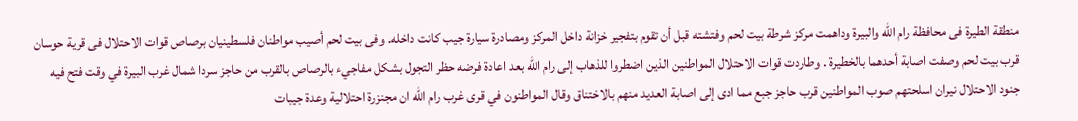منطقة الطيرة فى محافظة رام الله والبيرة وداهمت مركز شرطة بيت لحم وفتشته قبل أن تقوم بتفجير خزانة داخل المركز ومصادرة سيارة جيب كانت داخله. وفى بيت لحم أصيب مواطنان فلسطينيان برصاص قوات الاحتلال فى قرية حوسان قرب بيت لحم وصفت اصابة أحدهما بالخطيرة . وطاردت قوات الاحتلال المواطنين الذين اضطروا للذهاب إلى رام الله بعد اعادة فرضه حظر التجول بشكل مفاجيء بالرصاص بالقرب من حاجز سردا شمال غرب البيرة في وقت فتح فيه جنود الاحتلال نيران اسلحتهم صوب المواطنين قرب حاجز جبع مما ادى إلى اصابة العديد منهم بالاختناق وقال المواطنون في قرى غرب رام الله ان مجنزرة احتلالية وعدة جيبات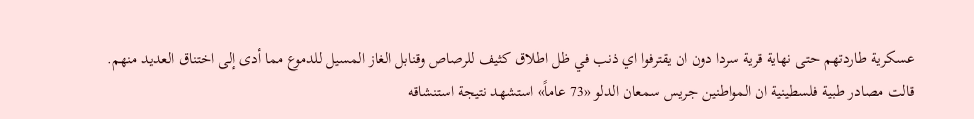عسكرية طاردتهم حتى نهاية قرية سردا دون ان يقترفوا اي ذنب في ظل اطلاق كثيف للرصاص وقنابل الغاز المسيل للدموع مما أدى إلى اختناق العديد منهم. قالت مصادر طبية فلسطينية ان المواطنين جريس سمعان الدلو «73 عاماً» استشهد نتيجة استنشاقه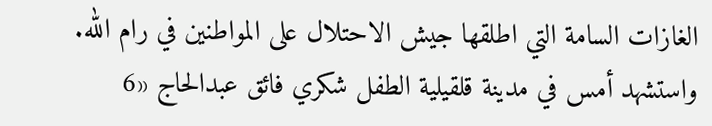الغازات السامة التي اطلقها جيش الاحتلال على المواطنين في رام الله. واستشهد أمس في مدينة قلقيلية الطفل شكري فائق عبدالحاج «6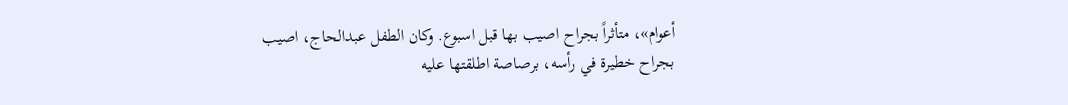أعوام»، متأثراً بجراح اصيب بها قبل اسبوع. وكان الطفل عبدالحاج، اصيب بجراح خطيرة في رأسه، برصاصة اطلقتها عليه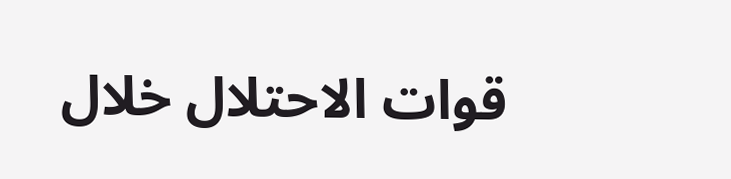قوات الاحتلال خلال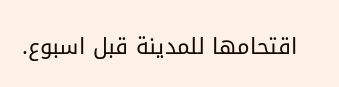اقتحامها للمدينة قبل اسبوع.